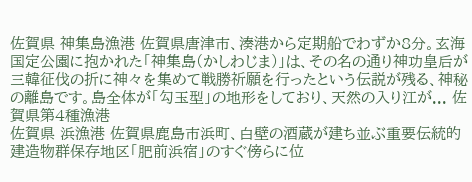佐賀県 神集島漁港 佐賀県唐津市、湊港から定期船でわずか8分。玄海国定公園に抱かれた「神集島(かしわじま)」は、その名の通り神功皇后が三韓征伐の折に神々を集めて戦勝祈願を行ったという伝説が残る、神秘の離島です。島全体が「勾玉型」の地形をしており、天然の入り江が... 佐賀県第4種漁港
佐賀県 浜漁港 佐賀県鹿島市浜町、白壁の酒蔵が建ち並ぶ重要伝統的建造物群保存地区「肥前浜宿」のすぐ傍らに位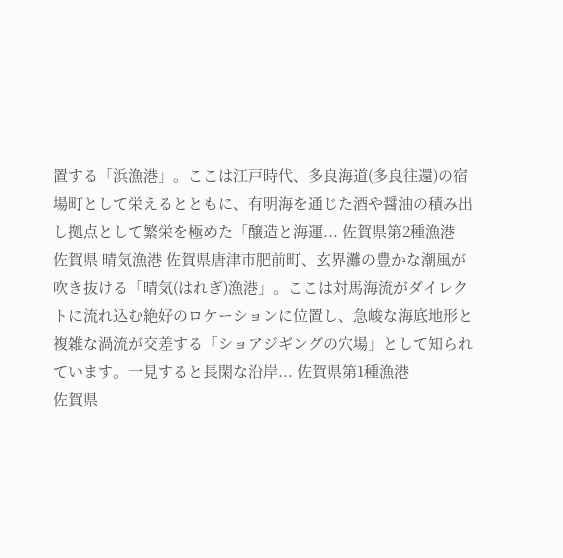置する「浜漁港」。ここは江戸時代、多良海道(多良往還)の宿場町として栄えるとともに、有明海を通じた酒や醤油の積み出し拠点として繁栄を極めた「醸造と海運... 佐賀県第2種漁港
佐賀県 晴気漁港 佐賀県唐津市肥前町、玄界灘の豊かな潮風が吹き抜ける「晴気(はれぎ)漁港」。ここは対馬海流がダイレクトに流れ込む絶好のロケーションに位置し、急峻な海底地形と複雑な渦流が交差する「ショアジギングの穴場」として知られています。一見すると長閑な沿岸... 佐賀県第1種漁港
佐賀県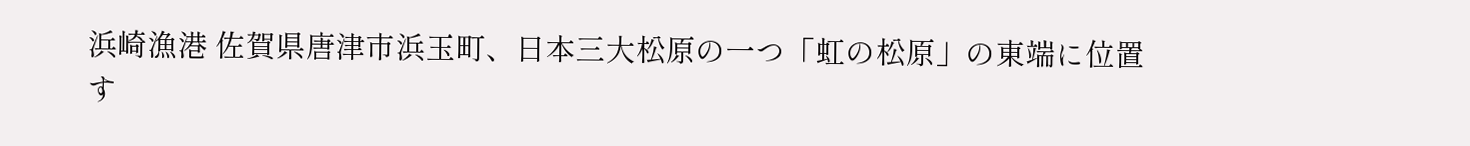浜崎漁港 佐賀県唐津市浜玉町、日本三大松原の一つ「虹の松原」の東端に位置す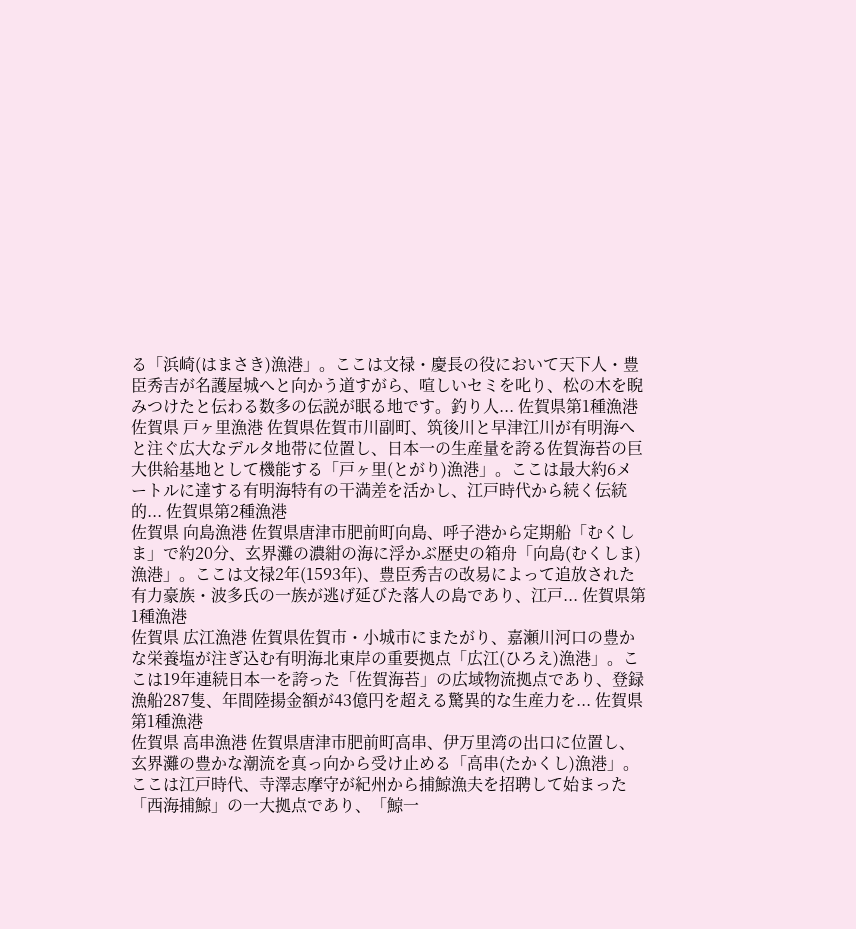る「浜崎(はまさき)漁港」。ここは文禄・慶長の役において天下人・豊臣秀吉が名護屋城へと向かう道すがら、喧しいセミを叱り、松の木を睨みつけたと伝わる数多の伝説が眠る地です。釣り人... 佐賀県第1種漁港
佐賀県 戸ヶ里漁港 佐賀県佐賀市川副町、筑後川と早津江川が有明海へと注ぐ広大なデルタ地帯に位置し、日本一の生産量を誇る佐賀海苔の巨大供給基地として機能する「戸ヶ里(とがり)漁港」。ここは最大約6メートルに達する有明海特有の干満差を活かし、江戸時代から続く伝統的... 佐賀県第2種漁港
佐賀県 向島漁港 佐賀県唐津市肥前町向島、呼子港から定期船「むくしま」で約20分、玄界灘の濃紺の海に浮かぶ歴史の箱舟「向島(むくしま)漁港」。ここは文禄2年(1593年)、豊臣秀吉の改易によって追放された有力豪族・波多氏の一族が逃げ延びた落人の島であり、江戸... 佐賀県第1種漁港
佐賀県 広江漁港 佐賀県佐賀市・小城市にまたがり、嘉瀬川河口の豊かな栄養塩が注ぎ込む有明海北東岸の重要拠点「広江(ひろえ)漁港」。ここは19年連続日本一を誇った「佐賀海苔」の広域物流拠点であり、登録漁船287隻、年間陸揚金額が43億円を超える驚異的な生産力を... 佐賀県第1種漁港
佐賀県 高串漁港 佐賀県唐津市肥前町高串、伊万里湾の出口に位置し、玄界灘の豊かな潮流を真っ向から受け止める「高串(たかくし)漁港」。ここは江戸時代、寺澤志摩守が紀州から捕鯨漁夫を招聘して始まった「西海捕鯨」の一大拠点であり、「鯨一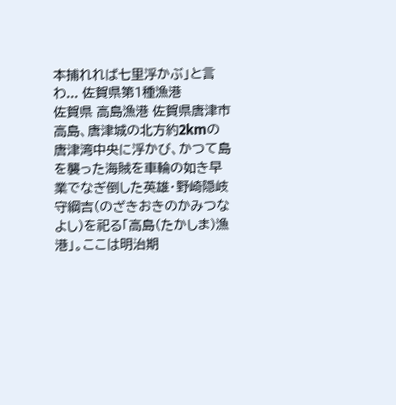本捕れれば七里浮かぶ」と言わ... 佐賀県第1種漁港
佐賀県 高島漁港 佐賀県唐津市高島、唐津城の北方約2kmの唐津湾中央に浮かび、かつて島を襲った海賊を車輪の如き早業でなぎ倒した英雄・野崎隠岐守綱吉(のざきおきのかみつなよし)を祀る「高島(たかしま)漁港」。ここは明治期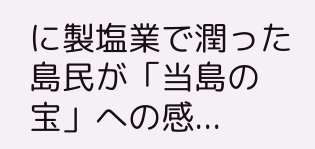に製塩業で潤った島民が「当島の宝」への感...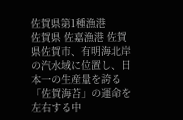佐賀県第1種漁港
佐賀県 佐嘉漁港 佐賀県佐賀市、有明海北岸の汽水域に位置し、日本一の生産量を誇る「佐賀海苔」の運命を左右する中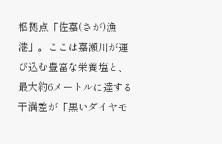枢拠点「佐嘉(さが)漁港」。ここは嘉瀬川が運び込む豊富な栄養塩と、最大約6メートルに達する干満差が「黒いダイヤモ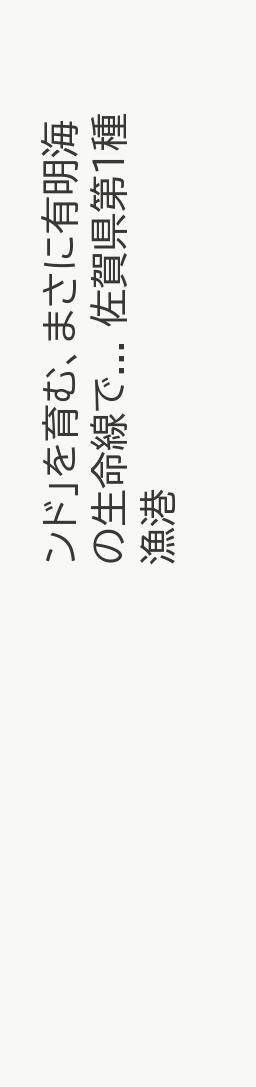ンド」を育む、まさに有明海の生命線で... 佐賀県第1種漁港